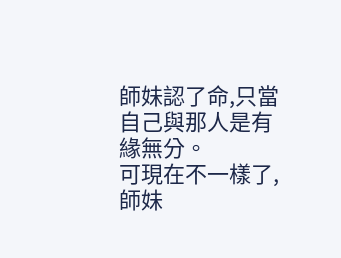師妹認了命,只當自己與那人是有緣無分。
可現在不一樣了,師妹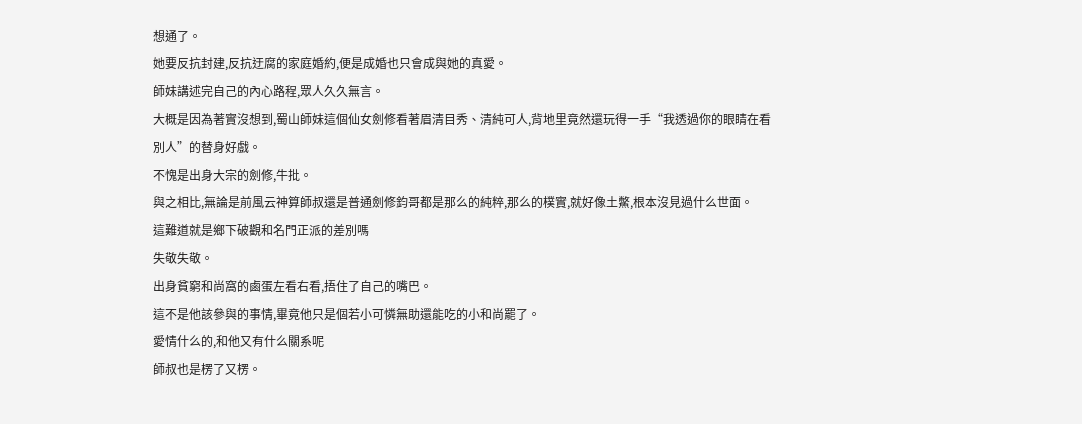想通了。
她要反抗封建,反抗迂腐的家庭婚約,便是成婚也只會成與她的真愛。
師妹講述完自己的內心路程,眾人久久無言。
大概是因為著實沒想到,蜀山師妹這個仙女劍修看著眉清目秀、清純可人,背地里竟然還玩得一手“我透過你的眼睛在看別人”的替身好戲。
不愧是出身大宗的劍修,牛批。
與之相比,無論是前風云神算師叔還是普通劍修鈞哥都是那么的純粹,那么的樸實,就好像土鱉,根本沒見過什么世面。
這難道就是鄉下破觀和名門正派的差別嗎
失敬失敬。
出身貧窮和尚窩的鹵蛋左看右看,捂住了自己的嘴巴。
這不是他該參與的事情,畢竟他只是個若小可憐無助還能吃的小和尚罷了。
愛情什么的,和他又有什么關系呢
師叔也是楞了又楞。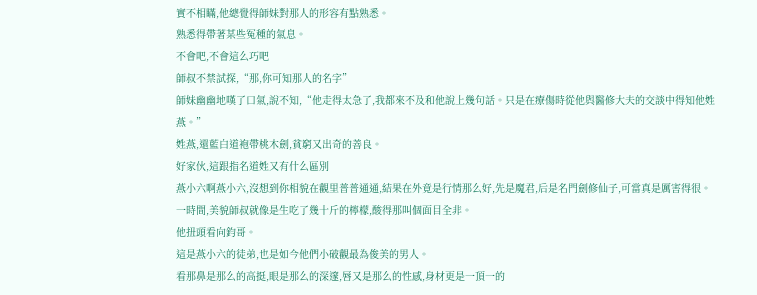實不相瞞,他總覺得師妹對那人的形容有點熟悉。
熟悉得帶著某些冤種的氣息。
不會吧,不會這么巧吧
師叔不禁試探,“那,你可知那人的名字”
師妹幽幽地嘆了口氣,說不知,“他走得太急了,我都來不及和他說上幾句話。只是在療傷時從他與醫修大夫的交談中得知他姓燕。”
姓燕,還藍白道袍帶桃木劍,貧窮又出奇的善良。
好家伙,這跟指名道姓又有什么區別
燕小六啊燕小六,沒想到你相貌在觀里普普通通,結果在外竟是行情那么好,先是魔君,后是名門劍修仙子,可當真是厲害得很。
一時間,美貌師叔就像是生吃了幾十斤的檸檬,酸得那叫個面目全非。
他扭頭看向鈞哥。
這是燕小六的徒弟,也是如今他們小破觀最為俊美的男人。
看那鼻是那么的高挺,眼是那么的深邃,唇又是那么的性感,身材更是一頂一的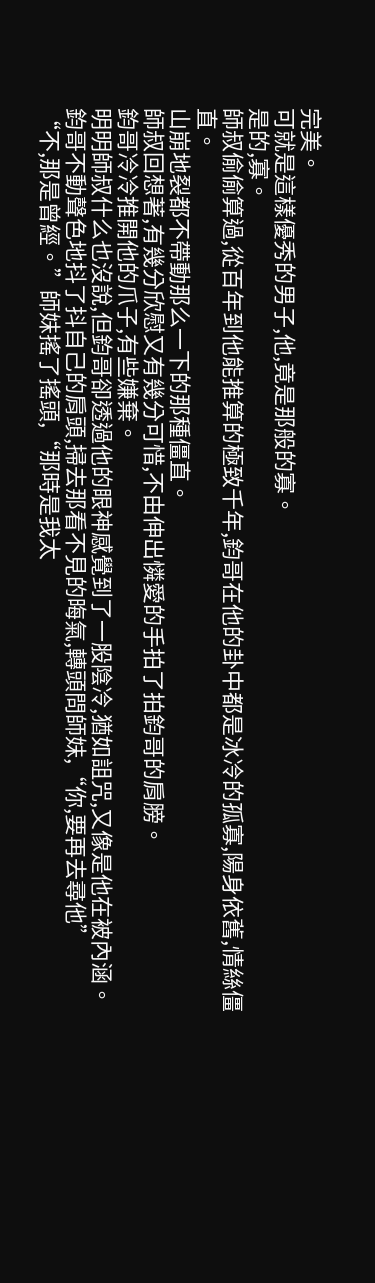完美。
可就是這樣優秀的男子,他,竟是那般的寡。
是的,寡。
師叔偷偷算過,從百年到他能推算的極致千年,鈞哥在他的卦中都是冰冷的孤寡,陽身依舊,情絲僵直。
山崩地裂都不帶動那么一下的那種僵直。
師叔回想著,有幾分欣慰又有幾分可惜,不由伸出憐愛的手拍了拍鈞哥的肩膀。
鈞哥冷冷推開他的爪子,有些嫌棄。
明明師叔什么也沒說,但鈞哥卻透過他的眼神感覺到了一股陰冷,猶如詛咒,又像是他在被內涵。
鈞哥不動聲色地抖了抖自己的肩頭,掃去那看不見的晦氣,轉頭問師妹,“你,要再去尋他”
“不,那是曾經。”師妹搖了搖頭,“那時是我太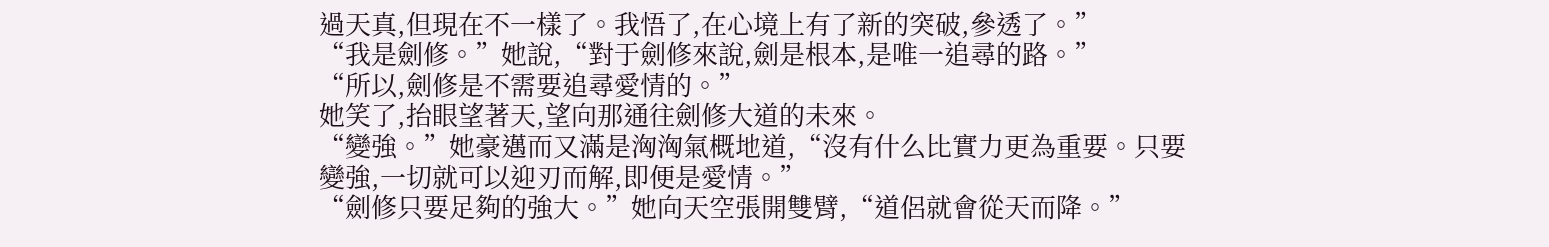過天真,但現在不一樣了。我悟了,在心境上有了新的突破,參透了。”
“我是劍修。”她說,“對于劍修來說,劍是根本,是唯一追尋的路。”
“所以,劍修是不需要追尋愛情的。”
她笑了,抬眼望著天,望向那通往劍修大道的未來。
“變強。”她豪邁而又滿是洶洶氣概地道,“沒有什么比實力更為重要。只要變強,一切就可以迎刃而解,即便是愛情。”
“劍修只要足夠的強大。”她向天空張開雙臂,“道侶就會從天而降。”